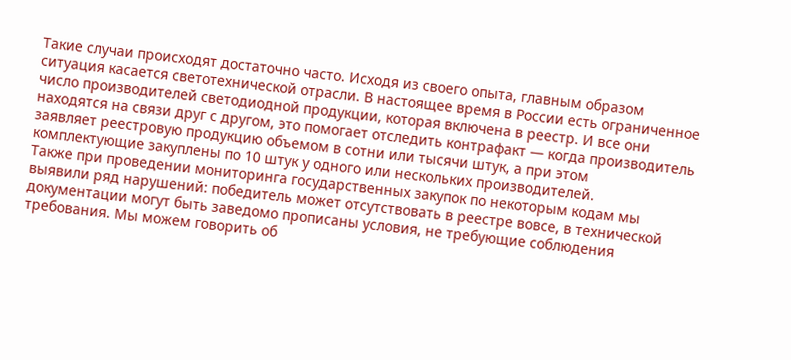Такие случаи происходят достаточно часто. Исходя из своего опыта, главным образом ситуация касается светотехнической отрасли. В настоящее время в России есть ограниченное число производителей светодиодной продукции, которая включена в реестр. И все они находятся на связи друг с другом, это помогает отследить контрафакт — когда производитель заявляет реестровую продукцию объемом в сотни или тысячи штук, а при этом комплектующие закуплены по 10 штук у одного или нескольких производителей.
Также при проведении мониторинга государственных закупок по некоторым кодам мы выявили ряд нарушений: победитель может отсутствовать в реестре вовсе, в технической документации могут быть заведомо прописаны условия, не требующие соблюдения требования. Мы можем говорить об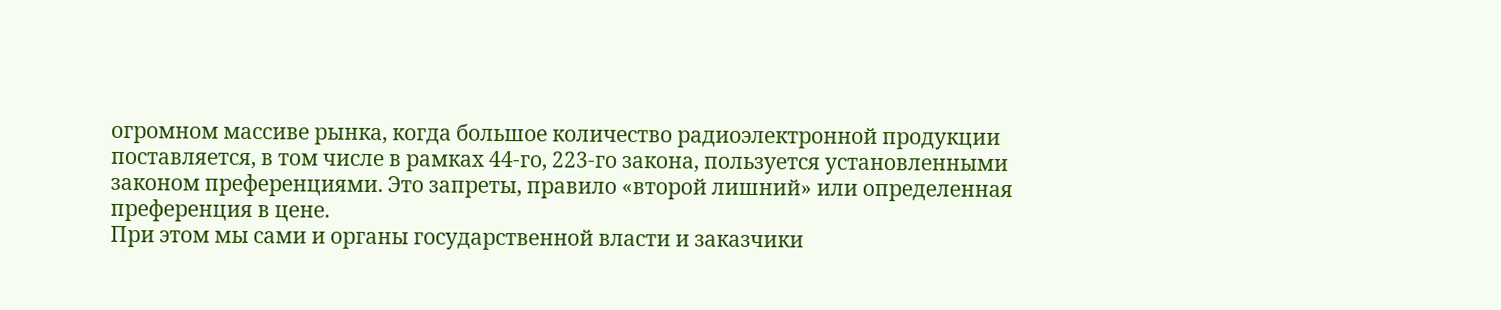огромном массиве рынка, когда большое количество радиоэлектронной продукции поставляется, в том числе в рамках 44-го, 223-го закона, пользуется установленными законом преференциями. Это запреты, правило «второй лишний» или определенная преференция в цене.
При этом мы сами и органы государственной власти и заказчики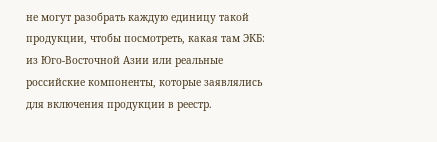не могут разобрать каждую единицу такой продукции, чтобы посмотреть, какая там ЭКБ: из Юго-Восточной Азии или реальные российские компоненты, которые заявлялись для включения продукции в реестр.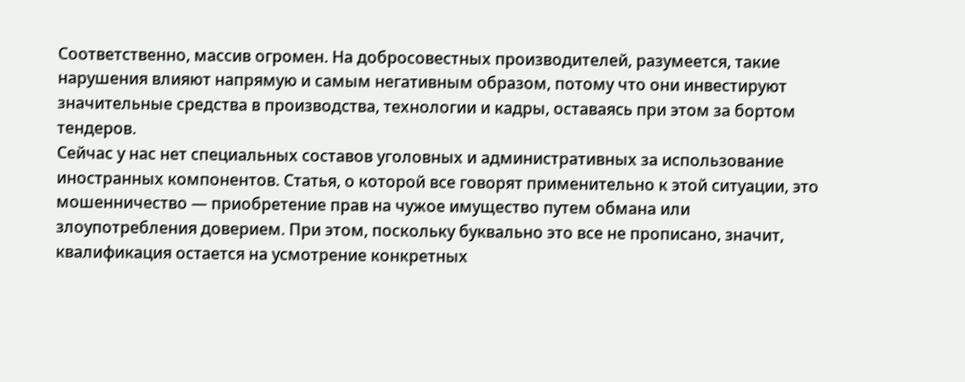Соответственно, массив огромен. На добросовестных производителей, разумеется, такие нарушения влияют напрямую и самым негативным образом, потому что они инвестируют значительные средства в производства, технологии и кадры, оставаясь при этом за бортом тендеров.
Сейчас у нас нет специальных составов уголовных и административных за использование иностранных компонентов. Статья, о которой все говорят применительно к этой ситуации, это мошенничество — приобретение прав на чужое имущество путем обмана или злоупотребления доверием. При этом, поскольку буквально это все не прописано, значит, квалификация остается на усмотрение конкретных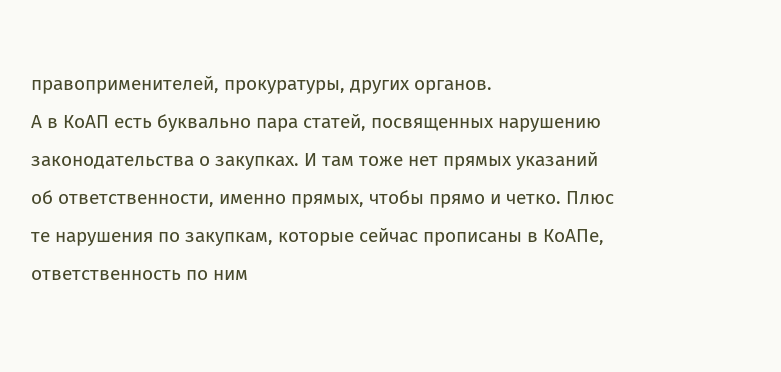правоприменителей, прокуратуры, других органов.
А в КоАП есть буквально пара статей, посвященных нарушению законодательства о закупках. И там тоже нет прямых указаний об ответственности, именно прямых, чтобы прямо и четко. Плюс те нарушения по закупкам, которые сейчас прописаны в КоАПе, ответственность по ним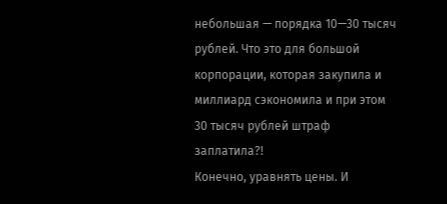небольшая — порядка 10—30 тысяч рублей. Что это для большой корпорации, которая закупила и миллиард сэкономила и при этом 30 тысяч рублей штраф заплатила?!
Конечно, уравнять цены. И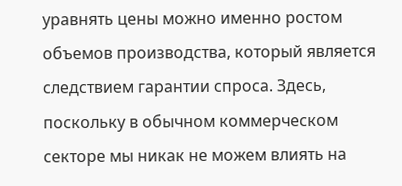уравнять цены можно именно ростом объемов производства, который является следствием гарантии спроса. Здесь, поскольку в обычном коммерческом секторе мы никак не можем влиять на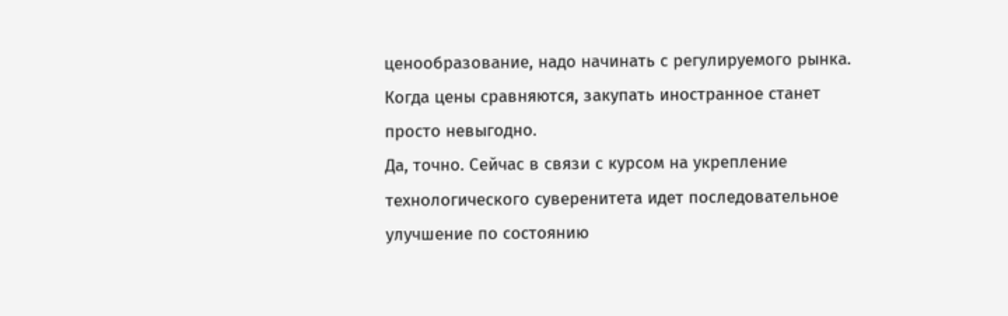ценообразование, надо начинать с регулируемого рынка. Когда цены сравняются, закупать иностранное станет просто невыгодно.
Да, точно. Сейчас в связи с курсом на укрепление технологического суверенитета идет последовательное улучшение по состоянию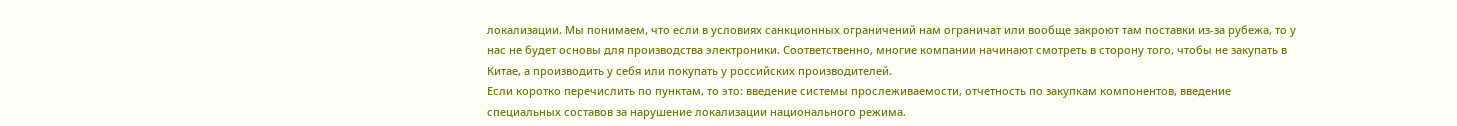локализации. Мы понимаем, что если в условиях санкционных ограничений нам ограничат или вообще закроют там поставки из-за рубежа, то у нас не будет основы для производства электроники. Соответственно, многие компании начинают смотреть в сторону того, чтобы не закупать в Китае, а производить у себя или покупать у российских производителей.
Если коротко перечислить по пунктам, то это: введение системы прослеживаемости, отчетность по закупкам компонентов, введение специальных составов за нарушение локализации национального режима.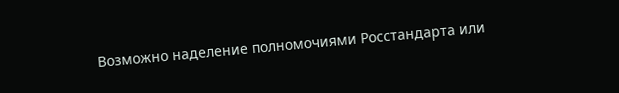Возможно наделение полномочиями Росстандарта или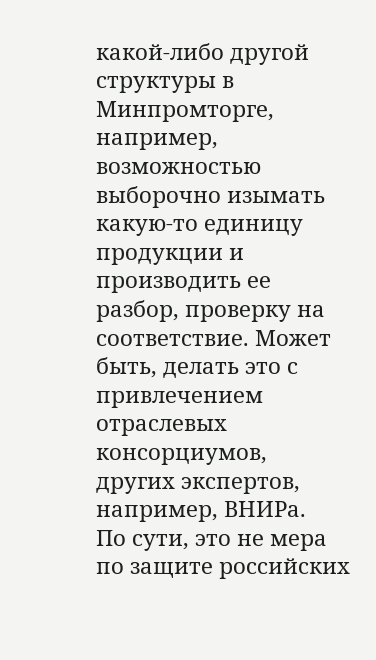какой-либо другой структуры в Минпромторге, например, возможностью выборочно изымать какую-то единицу продукции и производить ее разбор, проверку на соответствие. Может быть, делать это с привлечением отраслевых консорциумов, других экспертов, например, ВНИРа.
По сути, это не мера по защите российских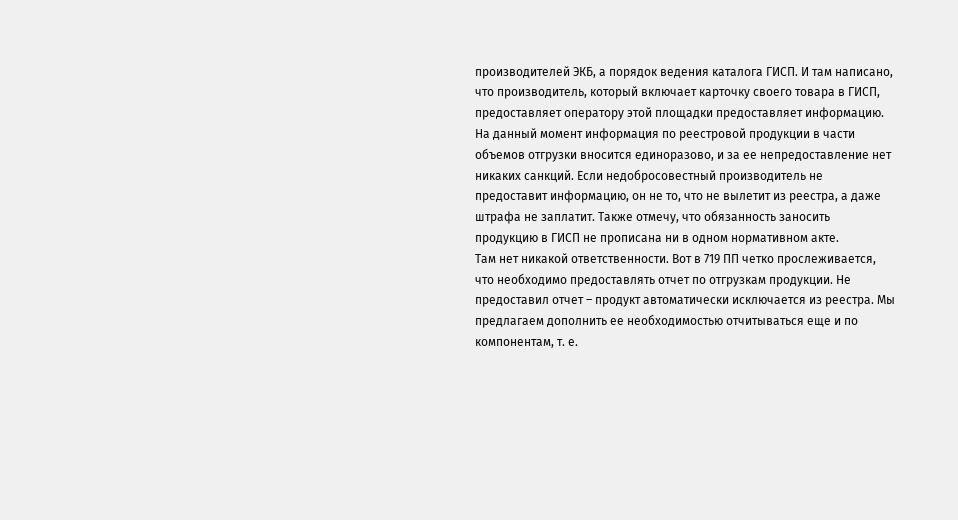производителей ЭКБ, а порядок ведения каталога ГИСП. И там написано, что производитель, который включает карточку своего товара в ГИСП, предоставляет оператору этой площадки предоставляет информацию.
На данный момент информация по реестровой продукции в части объемов отгрузки вносится единоразово, и за ее непредоставление нет никаких санкций. Если недобросовестный производитель не предоставит информацию, он не то, что не вылетит из реестра, а даже штрафа не заплатит. Также отмечу, что обязанность заносить продукцию в ГИСП не прописана ни в одном нормативном акте.
Там нет никакой ответственности. Вот в 719 ПП четко прослеживается, что необходимо предоставлять отчет по отгрузкам продукции. Не предоставил отчет – продукт автоматически исключается из реестра. Мы предлагаем дополнить ее необходимостью отчитываться еще и по компонентам, т. е.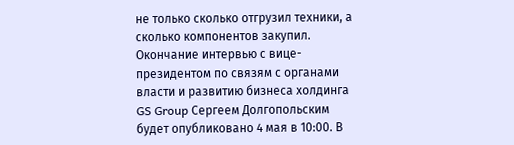не только сколько отгрузил техники, а сколько компонентов закупил.
Окончание интервью с вице-президентом по связям с органами власти и развитию бизнеса холдинга GS Group Сергеем Долгопольским будет опубликовано 4 мая в 10:00. В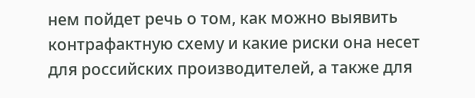нем пойдет речь о том, как можно выявить контрафактную схему и какие риски она несет для российских производителей, а также для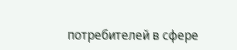потребителей в сфере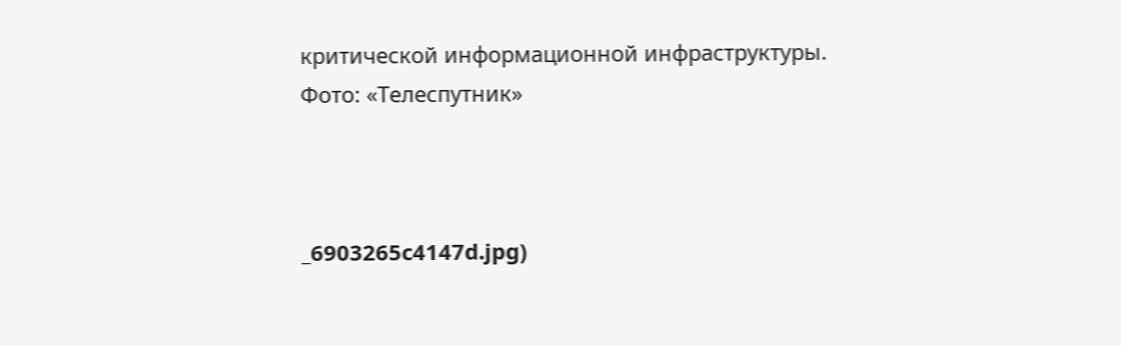критической информационной инфраструктуры.
Фото: «Телеспутник»



_6903265c4147d.jpg)